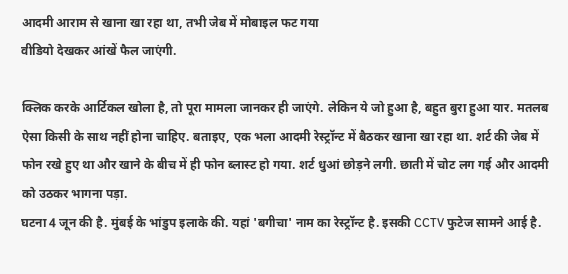आदमी आराम से खाना खा रहा था, तभी जेब में मोबाइल फट गया
वीडियो देखकर आंखें फैल जाएंगी.

क्लिक करके आर्टिकल खोला है, तो पूरा मामला जानकर ही जाएंगे. लेकिन ये जो हुआ है, बहुत बुरा हुआ यार. मतलब ऐसा किसी के साथ नहीं होना चाहिए. बताइए, एक भला आदमी रेस्ट्रॉन्ट में बैठकर खाना खा रहा था. शर्ट की जेब में फोन रखे हुए था और खाने के बीच में ही फोन ब्लास्ट हो गया. शर्ट धुआं छोड़ने लगी. छाती में चोट लग गई और आदमी को उठकर भागना पड़ा.
घटना 4 जून की है. मुंबई के भांडुप इलाके की. यहां 'बगीचा' नाम का रेस्ट्रॉन्ट है. इसकी CCTV फुटेज सामने आई है.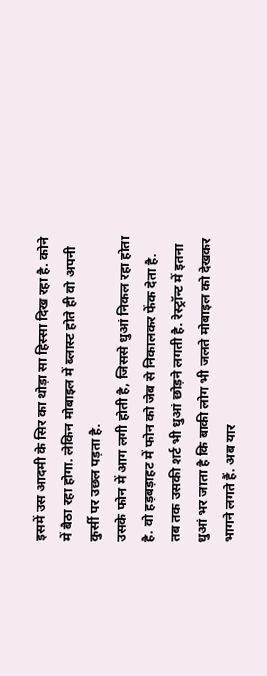इसमें उस आदमी के सिर का थोड़ा सा हिस्सा दिख रहा है. कोने में बैठा रहा होगा. लेकिन मोबाइल में ब्लास्ट होते ही वो अपनी कुर्सी पर उछल पड़ता है.
उसके फोन में आग लगी होती है, जिससे धुआं निकल रहा होता है. वो हड़बड़ाहट में फोन को जेब से निकालकर फेंक देता है. तब तक उसकी शर्ट भी धुआं छोड़ने लगती है. रेस्ट्रॉन्ट में इतना धुआं भर जाता है कि बाकी लोग भी जलते मोबाइल को देखकर भागने लगते हैं. अब यार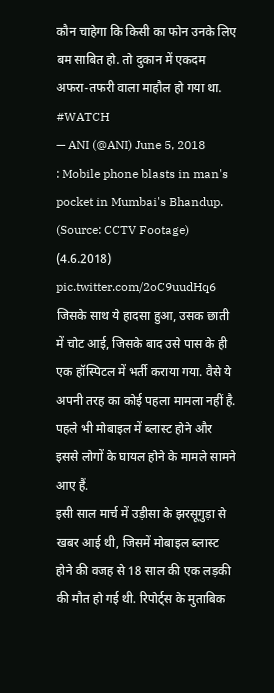कौन चाहेगा कि किसी का फोन उनके लिए बम साबित हो. तो दुकान में एकदम अफरा-तफरी वाला माहौल हो गया था.
#WATCH
— ANI (@ANI) June 5, 2018
: Mobile phone blasts in man's pocket in Mumbai's Bhandup. (Source: CCTV Footage) (4.6.2018) pic.twitter.com/2oC9uudHq6
जिसके साथ ये हादसा हुआ, उसक छाती में चोट आई, जिसके बाद उसे पास के ही एक हॉस्पिटल में भर्ती कराया गया. वैसे ये अपनी तरह का कोई पहला मामला नहीं है. पहले भी मोबाइल में ब्लास्ट होने और इससे लोगों के घायल होने के मामले सामने आए हैं.
इसी साल मार्च में उड़ीसा के झरसूगुड़ा से खबर आई थी, जिसमें मोबाइल ब्लास्ट होने की वजह से 18 साल की एक लड़की की मौत हो गई थी. रिपोर्ट्स के मुताबिक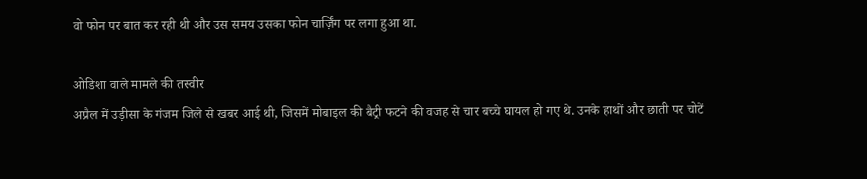वो फोन पर बात कर रही थी और उस समय उसका फोन चार्ज़िंग पर लगा हुआ था.

ओडिशा वाले मामले की तस्वीर
अप्रैल में उड़ीसा के गंजम जिले से खबर आई थी, जिसमें मोबाइल की बैट्री फटने की वजह से चार बच्चे घायल हो गए थे. उनके हाथों और छाती पर चोटें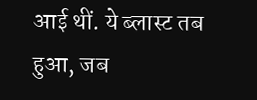आई थीं. ये ब्लास्ट तब हुआ, जब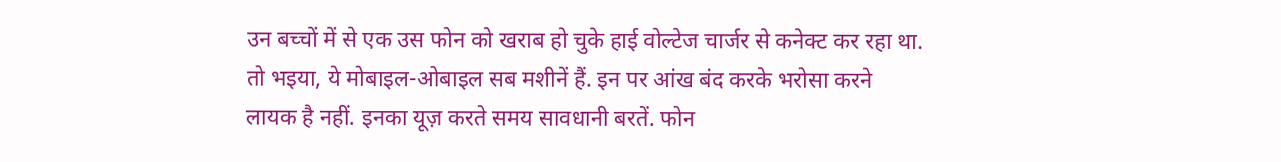उन बच्चों में से एक उस फोन को खराब हो चुके हाई वोल्टेज चार्जर से कनेक्ट कर रहा था.
तो भइया, ये मोबाइल-ओबाइल सब मशीनें हैं. इन पर आंख बंद करके भरोसा करने लायक है नहीं. इनका यूज़ करते समय सावधानी बरतें. फोन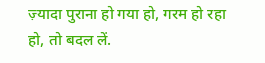ज़्यादा पुराना हो गया हो, गरम हो रहा हो, तो बदल लें.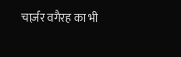चार्ज़र वगैरह का भी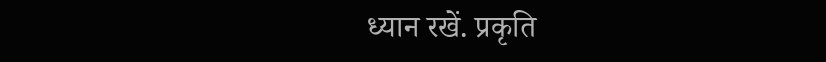ध्यान रखें. प्रकृति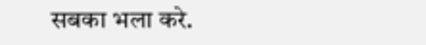सबका भला करे.